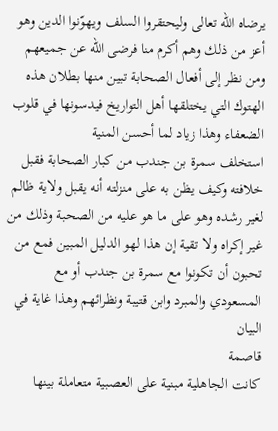يرضاه الله تعالى وليحتقروا السلف ويهوّنوا الدين وهو أعز من ذلك وهم أكرم منا فرضى الله عن جميعهم
ومن نظر إلى أفعال الصحابة تبين منها بطلان هذه الهتوك التي يختلقها أهل التواريخ فيدسونها في قلوب الضعفاء وهذا زياد لما أحسن المنية
استخلف سمرة بن جندب من كبار الصحابة فقبل خلافته وكيف يظن به على منزلته أنه يقبل ولاية ظالم لغير رشده وهو على ما هو عليه من الصحبة وذلك من غير إكراه ولا تقية إن هذا لهو الدليل المبين فمع من تحبون أن تكونوا مع سمرة بن جندب أو مع المسعودي والمبرد وابن قتيبة ونظرائهم وهذا غاية في البيان
قاصمة
كانت الجاهلية مبنية على العصبية متعاملة بينها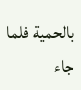بالحمية فلما جاء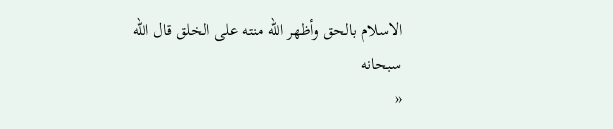الاسلام بالحق وأظهر الله منته على الخلق قال الله سبحانه
«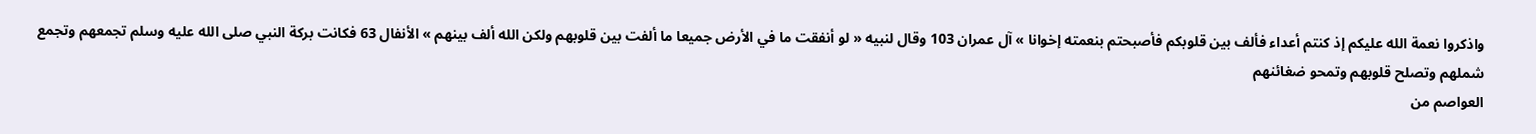واذكروا نعمة الله عليكم إذ كنتم أعداء فألف بين قلوبكم فأصبحتم بنعمته إخوانا » آل عمران 103 وقال لنبيه « لو أنفقت ما في الأرض جميعا ما ألفت بين قلوبهم ولكن الله ألف بينهم » الأنفال 63 فكانت بركة النبي صلى الله عليه وسلم تجمعهم وتجمع شملهم وتصلح قلوبهم وتمحو ضغائنهم
العواصم من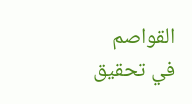القواصم في تحقيق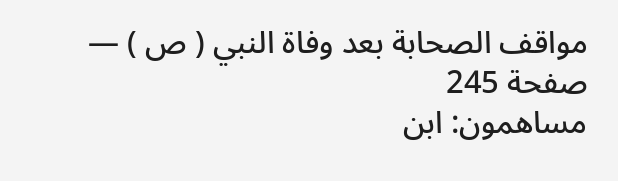مواقف الصحابة بعد وفاة النبي ( ص ) — صفحة 245
مساهمون: ابن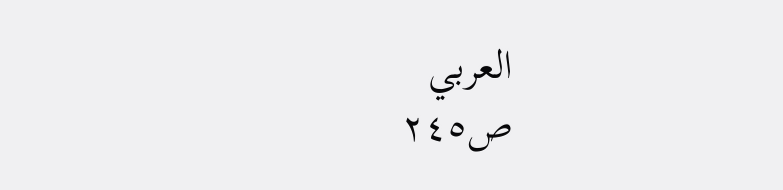العربي
ص٢٤٥